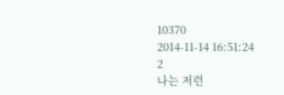10370
2014-11-14 16:51:24
2
나는 저런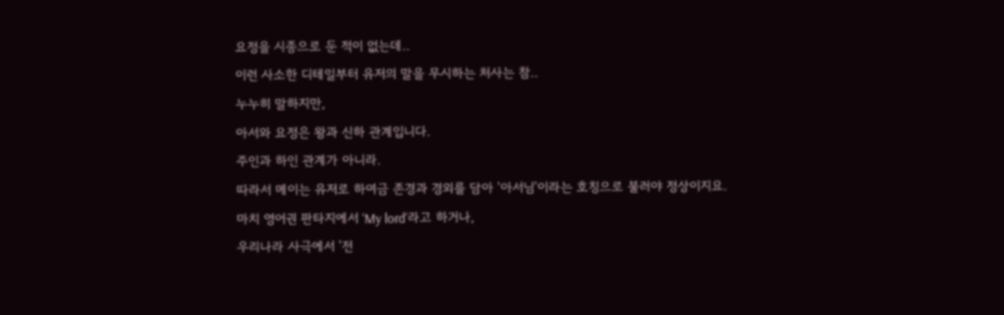요정을 시종으로 둔 적이 없는데..
이런 사소한 디테일부터 유저의 말을 무시하는 처사는 참..
누누히 말하지만,
아서와 요정은 왕과 신하 관계입니다.
주인과 하인 관계가 아니라.
따라서 메이는 유저로 하여금 존경과 경외를 담아 '아서님'이라는 호칭으로 불러야 정상이지요.
마치 영어권 판타지에서 'My lord'라고 하거나,
우리나라 사극에서 '전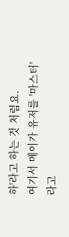하'라고 하는 것 처럼요.
여기서 메이가 유저를 '마스터'라고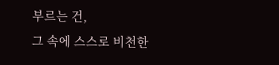부르는 건,
그 속에 스스로 비천한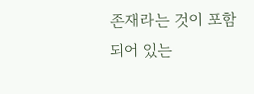존재라는 것이 포함되어 있는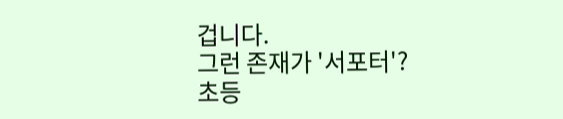겁니다.
그런 존재가 '서포터'?
초등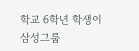학교 6학년 학생이 삼성그룹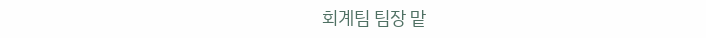회계팀 팀장 맡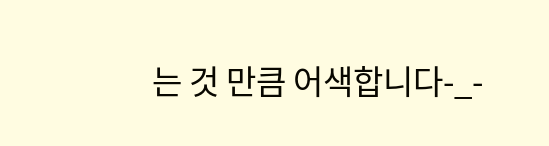는 것 만큼 어색합니다-_-